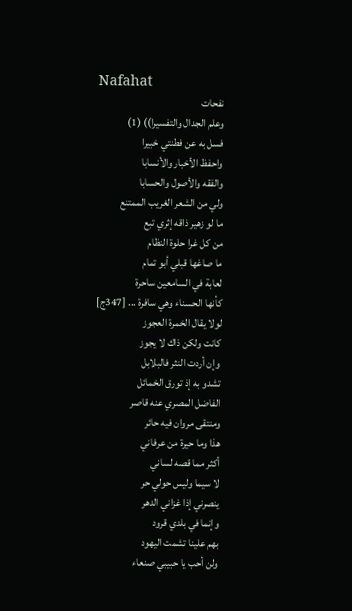Nafahat
نفحات
وعلم الجدال والتفسيرا)) (1)
فسل به عن فطنتي خبيرا
واحفظ الأخبار والأنسابا
والفقه والأصول والحسابا
ولي من الشعر الغريب الممتنع
ما لو زهير ذاقه إثري تبع
من كل غرا حلوة النظام
ما صاغها قبلي أبو تمام
لعابة في السامعين ساحرة
كأنها الحسناء وهي سافرة ... [347ج]
لولا يقال الخمرة العجوز
كانت ولكن ذاك لا يجوز
وإن أردت النثر فالبلابل
تشدو به إذ تورق الخمائل
الفاضل المصري عنه قاصر
ومنتقى مروان فيه حائر
هذا وما حيرة من عرفاني
أكثر مما قصه لساني
لا سيما وليس حولي حر
ينصرني إذا غزاني الدهر
وإنما في بلدي قرود
بهم علينا تشمت اليهود
ولن أحب يا حبيبي صنعاء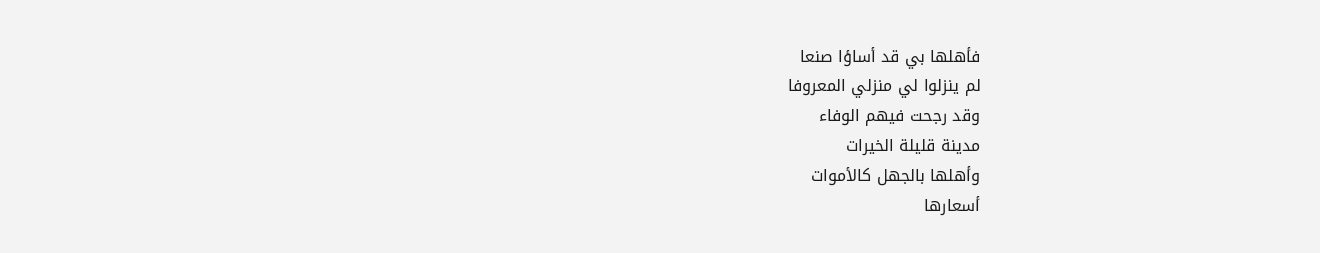فأهلها بي قد أساؤا صنعا
لم ينزلوا لي منزلي المعروفا
وقد رجحت فيهم الوفاء
مدينة قليلة الخيرات
وأهلها بالجهل كالأموات
أسعارها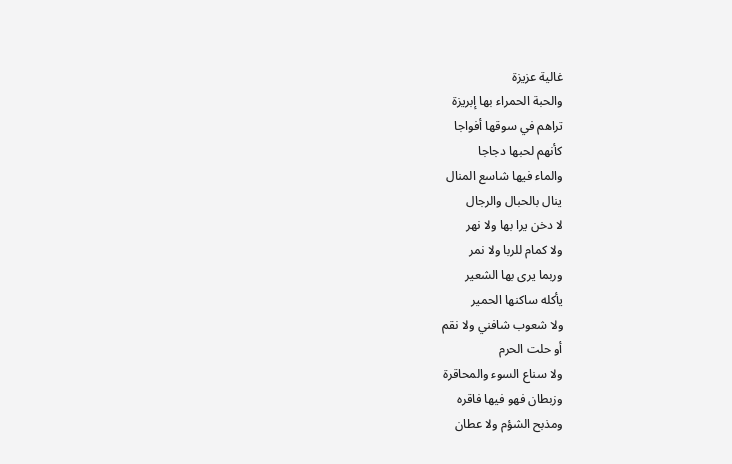غالية عزيزة
والحبة الحمراء بها إبريزة
تراهم في سوقها أفواجا
كأنهم لحبها دجاجا
والماء فيها شاسع المنال
ينال بالحبال والرجال
لا دخن يرا بها ولا نهر
ولا كمام للربا ولا نمر
وربما يرى بها الشعير
يأكله ساكنها الحمير
ولا شعوب شافني ولا نقم
أو حلت الحرم
ولا سناع السوء والمحاقرة
وزبطان فهو فيها فاقره
ومذبح الشؤم ولا عطان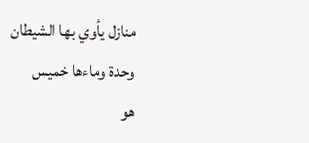منازل يأوي بها الشيطان
وحدة وماءها خميس
هو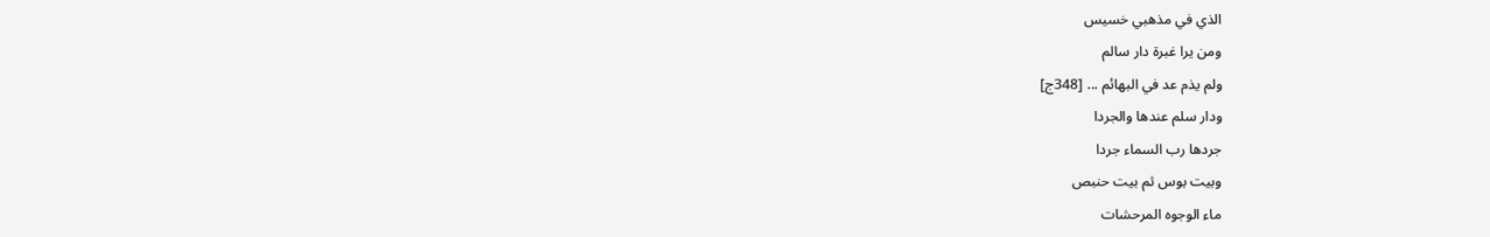الذي في مذهبي خسيس
ومن يرا غبرة دار سالم
ولم يذم عد في البهائم ... [348ج]
ودار سلم عندها والجردا
جردها رب السماء جردا
وبيت بوس ثم بيت حنبص
ماء الوجوه المرحشات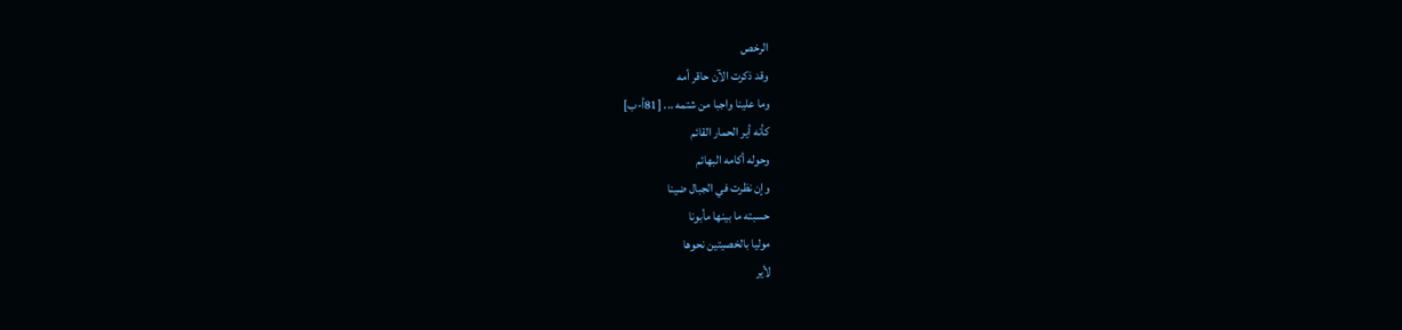الرخص
وقد ذكرت الآن حاقر أمه
وما علينا واجبا من شتمه ... [81أ-ب]
كأنه أير الحمار القائم
وحوله أكامه البهائم
وإن نظرت في الجبال ضينا
حسبته ما بينها مأبونا
موليا بالخصيتين نحوها
لأير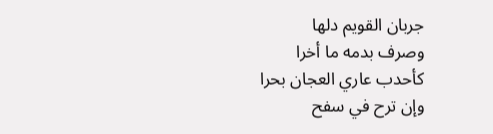جربان القويم دلها
وصرف بدمه ما أخرا
كأحدب عاري العجان بحرا
وإن ترح في سفح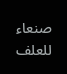صنعاء للعلف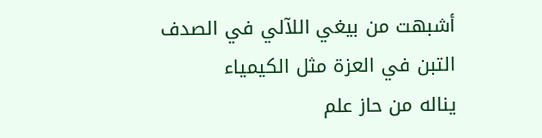أشبهت من بيغي اللآلي في الصدف
التبن في العزة مثل الكيمياء
يناله من حاز علم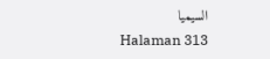السيميا
Halaman 313